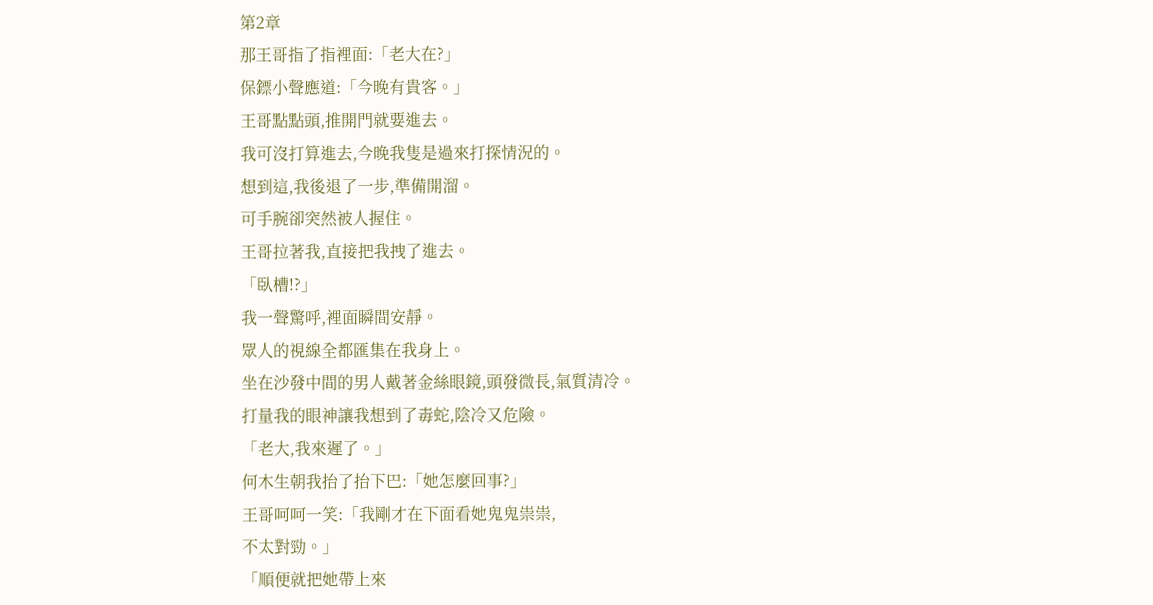第2章
那王哥指了指裡面:「老大在?」
保鏢小聲應道:「今晚有貴客。」
王哥點點頭,推開門就要進去。
我可沒打算進去,今晚我隻是過來打探情況的。
想到這,我後退了一步,準備開溜。
可手腕卻突然被人握住。
王哥拉著我,直接把我拽了進去。
「臥槽!?」
我一聲驚呼,裡面瞬間安靜。
眾人的視線全都匯集在我身上。
坐在沙發中間的男人戴著金絲眼鏡,頭發微長,氣質清冷。
打量我的眼神讓我想到了毒蛇,陰冷又危險。
「老大,我來遲了。」
何木生朝我抬了抬下巴:「她怎麼回事?」
王哥呵呵一笑:「我剛才在下面看她鬼鬼祟祟,
不太對勁。」
「順便就把她帶上來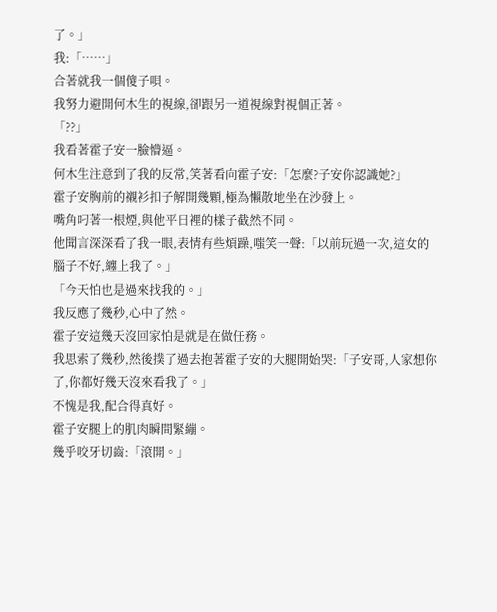了。」
我:「……」
合著就我一個傻子唄。
我努力避開何木生的視線,卻跟另一道視線對視個正著。
「??」
我看著霍子安一臉懵逼。
何木生注意到了我的反常,笑著看向霍子安:「怎麼?子安你認識她?」
霍子安胸前的襯衫扣子解開幾顆,極為懶散地坐在沙發上。
嘴角叼著一根煙,與他平日裡的樣子截然不同。
他聞言深深看了我一眼,表情有些煩躁,嗤笑一聲:「以前玩過一次,這女的腦子不好,纏上我了。」
「今天怕也是過來找我的。」
我反應了幾秒,心中了然。
霍子安這幾天沒回家怕是就是在做任務。
我思索了幾秒,然後撲了過去抱著霍子安的大腿開始哭:「子安哥,人家想你了,你都好幾天沒來看我了。」
不愧是我,配合得真好。
霍子安腿上的肌肉瞬間緊繃。
幾乎咬牙切齒:「滾開。」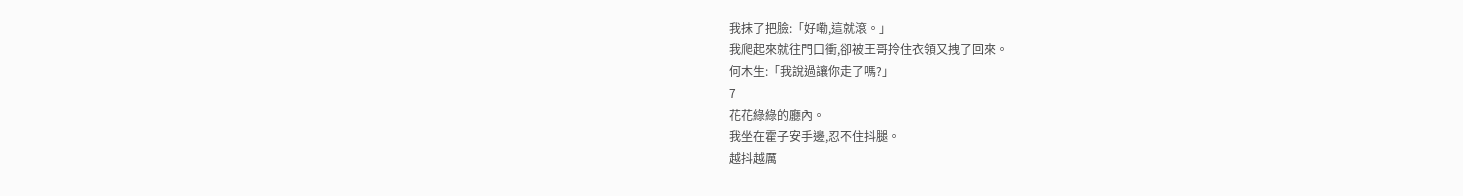我抹了把臉:「好嘞,這就滾。」
我爬起來就往門口衝,卻被王哥拎住衣領又拽了回來。
何木生:「我說過讓你走了嗎?」
7
花花綠綠的廳內。
我坐在霍子安手邊,忍不住抖腿。
越抖越厲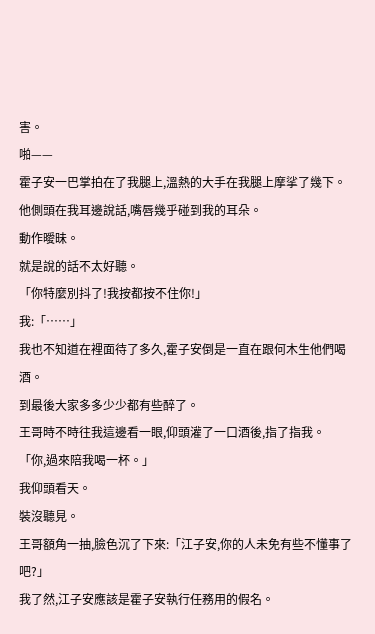害。
啪——
霍子安一巴掌拍在了我腿上,溫熱的大手在我腿上摩挲了幾下。
他側頭在我耳邊說話,嘴唇幾乎碰到我的耳朵。
動作曖昧。
就是說的話不太好聽。
「你特麼別抖了!我按都按不住你!」
我:「……」
我也不知道在裡面待了多久,霍子安倒是一直在跟何木生他們喝酒。
到最後大家多多少少都有些醉了。
王哥時不時往我這邊看一眼,仰頭灌了一口酒後,指了指我。
「你,過來陪我喝一杯。」
我仰頭看天。
裝沒聽見。
王哥額角一抽,臉色沉了下來:「江子安,你的人未免有些不懂事了吧?」
我了然,江子安應該是霍子安執行任務用的假名。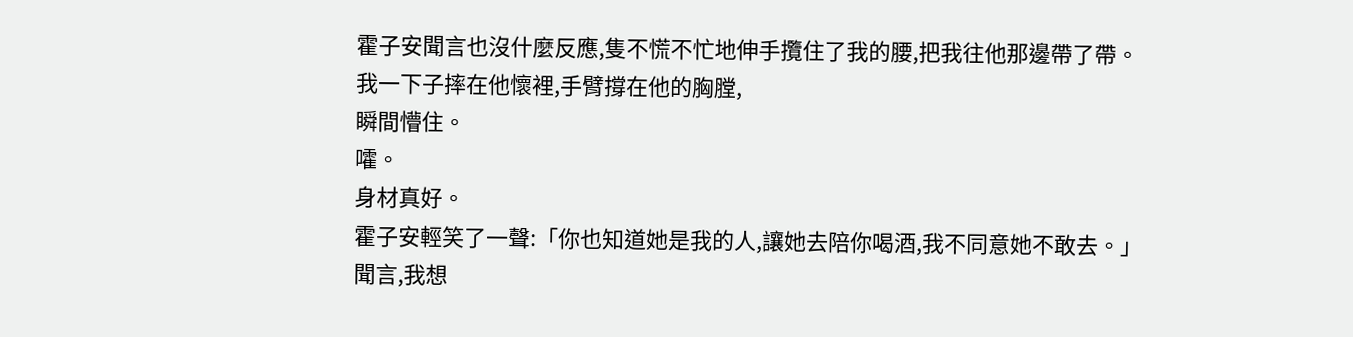霍子安聞言也沒什麼反應,隻不慌不忙地伸手攬住了我的腰,把我往他那邊帶了帶。
我一下子摔在他懷裡,手臂撐在他的胸膛,
瞬間懵住。
嚯。
身材真好。
霍子安輕笑了一聲:「你也知道她是我的人,讓她去陪你喝酒,我不同意她不敢去。」
聞言,我想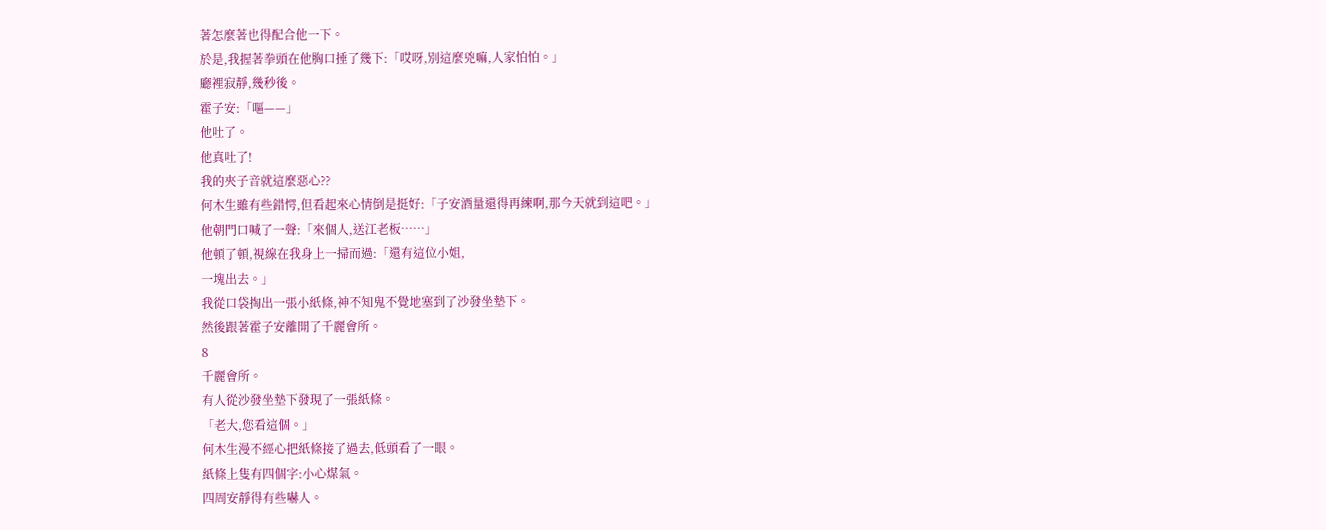著怎麼著也得配合他一下。
於是,我握著拳頭在他胸口捶了幾下:「哎呀,別這麼兇嘛,人家怕怕。」
廳裡寂靜,幾秒後。
霍子安:「嘔——」
他吐了。
他真吐了!
我的夾子音就這麼惡心??
何木生雖有些錯愕,但看起來心情倒是挺好:「子安酒量還得再練啊,那今天就到這吧。」
他朝門口喊了一聲:「來個人,送江老板……」
他頓了頓,視線在我身上一掃而過:「還有這位小姐,
一塊出去。」
我從口袋掏出一張小紙條,神不知鬼不覺地塞到了沙發坐墊下。
然後跟著霍子安離開了千麗會所。
8
千麗會所。
有人從沙發坐墊下發現了一張紙條。
「老大,您看這個。」
何木生漫不經心把紙條接了過去,低頭看了一眼。
紙條上隻有四個字:小心煤氣。
四周安靜得有些嚇人。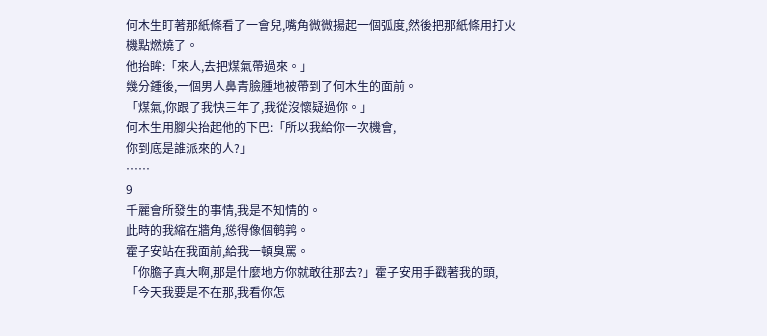何木生盯著那紙條看了一會兒,嘴角微微揚起一個弧度,然後把那紙條用打火機點燃燒了。
他抬眸:「來人,去把煤氣帶過來。」
幾分鍾後,一個男人鼻青臉腫地被帶到了何木生的面前。
「煤氣,你跟了我快三年了,我從沒懷疑過你。」
何木生用腳尖抬起他的下巴:「所以我給你一次機會,
你到底是誰派來的人?」
……
9
千麗會所發生的事情,我是不知情的。
此時的我縮在牆角,慫得像個鹌鹑。
霍子安站在我面前,給我一頓臭罵。
「你膽子真大啊,那是什麼地方你就敢往那去?」霍子安用手戳著我的頭,「今天我要是不在那,我看你怎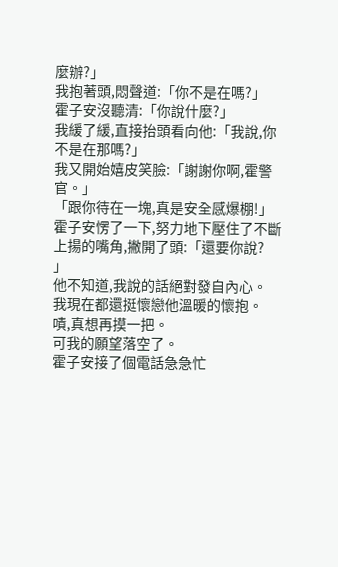麼辦?」
我抱著頭,悶聲道:「你不是在嗎?」
霍子安沒聽清:「你說什麼?」
我緩了緩,直接抬頭看向他:「我說,你不是在那嗎?」
我又開始嬉皮笑臉:「謝謝你啊,霍警官。」
「跟你待在一塊,真是安全感爆棚!」
霍子安愣了一下,努力地下壓住了不斷上揚的嘴角,撇開了頭:「還要你說?
」
他不知道,我說的話絕對發自內心。
我現在都還挺懷戀他溫暖的懷抱。
嘖,真想再摸一把。
可我的願望落空了。
霍子安接了個電話急急忙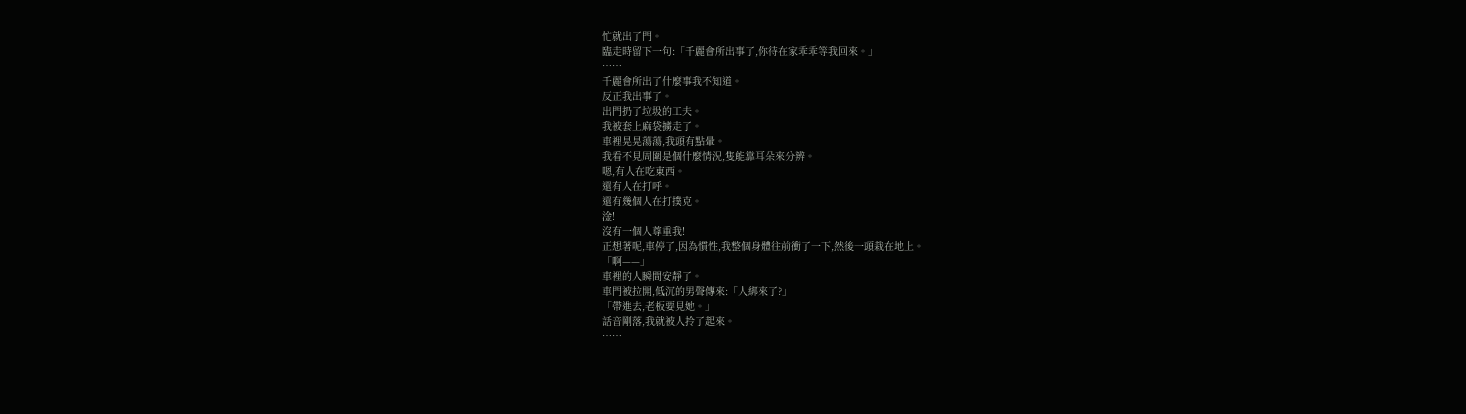忙就出了門。
臨走時留下一句:「千麗會所出事了,你待在家乖乖等我回來。」
……
千麗會所出了什麼事我不知道。
反正我出事了。
出門扔了垃圾的工夫。
我被套上麻袋擄走了。
車裡晃晃蕩蕩,我頭有點暈。
我看不見周圍是個什麼情況,隻能靠耳朵來分辨。
嗯,有人在吃東西。
還有人在打呼。
還有幾個人在打撲克。
淦!
沒有一個人尊重我!
正想著呢,車停了,因為慣性,我整個身體往前衝了一下,然後一頭栽在地上。
「啊——」
車裡的人瞬間安靜了。
車門被拉開,低沉的男聲傳來:「人綁來了?」
「帶進去,老板要見她。」
話音剛落,我就被人拎了起來。
……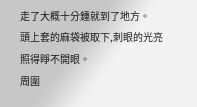走了大概十分鍾就到了地方。
頭上套的麻袋被取下,刺眼的光亮照得睜不開眼。
周圍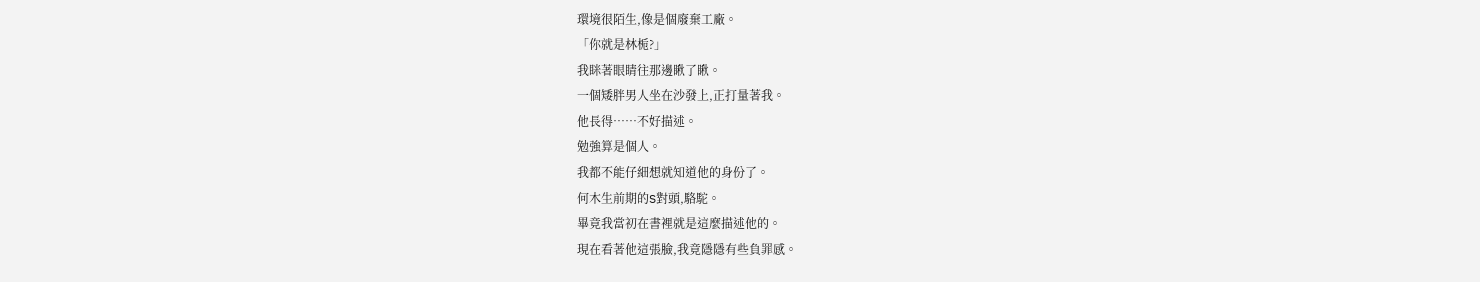環境很陌生,像是個廢棄工廠。
「你就是林栀?」
我眯著眼睛往那邊瞅了瞅。
一個矮胖男人坐在沙發上,正打量著我。
他長得……不好描述。
勉強算是個人。
我都不能仔細想就知道他的身份了。
何木生前期的S對頭,駱駝。
畢竟我當初在書裡就是這麼描述他的。
現在看著他這張臉,我竟隱隱有些負罪感。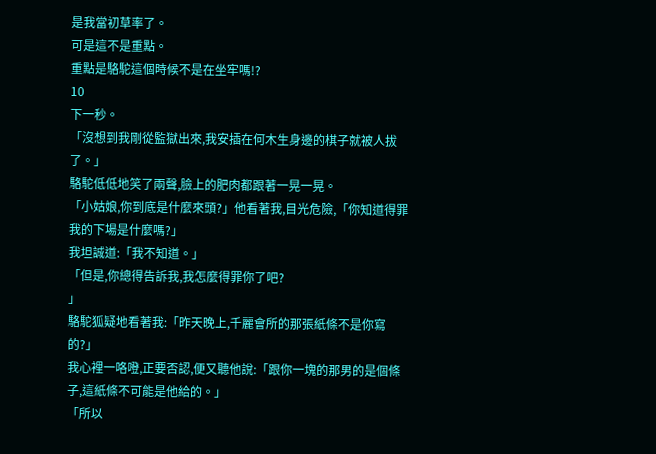是我當初草率了。
可是這不是重點。
重點是駱駝這個時候不是在坐牢嗎!?
10
下一秒。
「沒想到我剛從監獄出來,我安插在何木生身邊的棋子就被人拔了。」
駱駝低低地笑了兩聲,臉上的肥肉都跟著一晃一晃。
「小姑娘,你到底是什麼來頭?」他看著我,目光危險,「你知道得罪我的下場是什麼嗎?」
我坦誠道:「我不知道。」
「但是,你總得告訴我,我怎麼得罪你了吧?
」
駱駝狐疑地看著我:「昨天晚上,千麗會所的那張紙條不是你寫的?」
我心裡一咯噔,正要否認,便又聽他說:「跟你一塊的那男的是個條子,這紙條不可能是他給的。」
「所以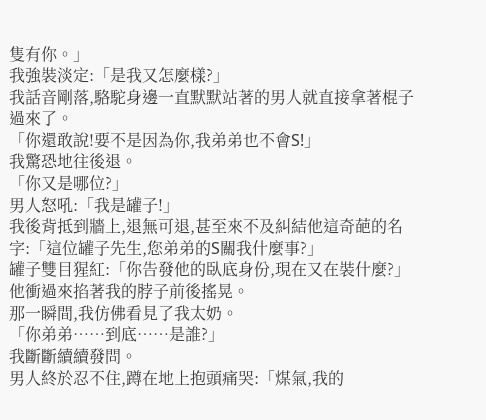隻有你。」
我強裝淡定:「是我又怎麼樣?」
我話音剛落,駱駝身邊一直默默站著的男人就直接拿著棍子過來了。
「你還敢說!要不是因為你,我弟弟也不會S!」
我驚恐地往後退。
「你又是哪位?」
男人怒吼:「我是罐子!」
我後背抵到牆上,退無可退,甚至來不及糾結他這奇葩的名字:「這位罐子先生,您弟弟的S關我什麼事?」
罐子雙目猩紅:「你告發他的臥底身份,現在又在裝什麼?」
他衝過來掐著我的脖子前後搖晃。
那一瞬間,我仿佛看見了我太奶。
「你弟弟……到底……是誰?」
我斷斷續續發問。
男人終於忍不住,蹲在地上抱頭痛哭:「煤氣,我的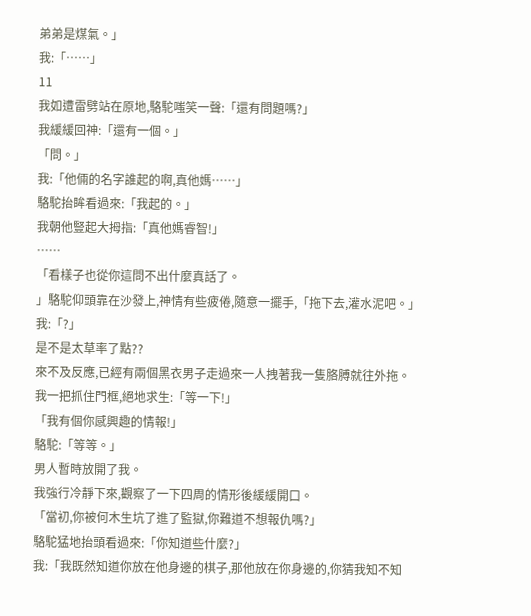弟弟是煤氣。」
我:「……」
11
我如遭雷劈站在原地,駱駝嗤笑一聲:「還有問題嗎?」
我緩緩回神:「還有一個。」
「問。」
我:「他倆的名字誰起的啊,真他媽……」
駱駝抬眸看過來:「我起的。」
我朝他豎起大拇指:「真他媽睿智!」
……
「看樣子也從你這問不出什麼真話了。
」駱駝仰頭靠在沙發上,神情有些疲倦,隨意一擺手,「拖下去,灌水泥吧。」
我:「?」
是不是太草率了點??
來不及反應,已經有兩個黑衣男子走過來一人拽著我一隻胳膊就往外拖。
我一把抓住門框,絕地求生:「等一下!」
「我有個你感興趣的情報!」
駱駝:「等等。」
男人暫時放開了我。
我強行冷靜下來,觀察了一下四周的情形後緩緩開口。
「當初,你被何木生坑了進了監獄,你難道不想報仇嗎?」
駱駝猛地抬頭看過來:「你知道些什麼?」
我:「我既然知道你放在他身邊的棋子,那他放在你身邊的,你猜我知不知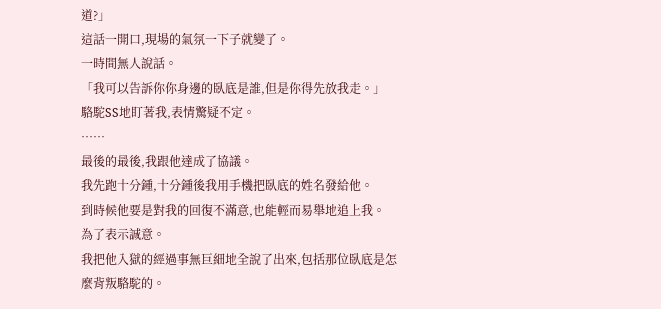道?」
這話一開口,現場的氣氛一下子就變了。
一時間無人說話。
「我可以告訴你你身邊的臥底是誰,但是你得先放我走。」
駱駝SS地盯著我,表情驚疑不定。
……
最後的最後,我跟他達成了協議。
我先跑十分鍾,十分鍾後我用手機把臥底的姓名發給他。
到時候他要是對我的回復不滿意,也能輕而易舉地追上我。
為了表示誠意。
我把他入獄的經過事無巨細地全說了出來,包括那位臥底是怎麼背叛駱駝的。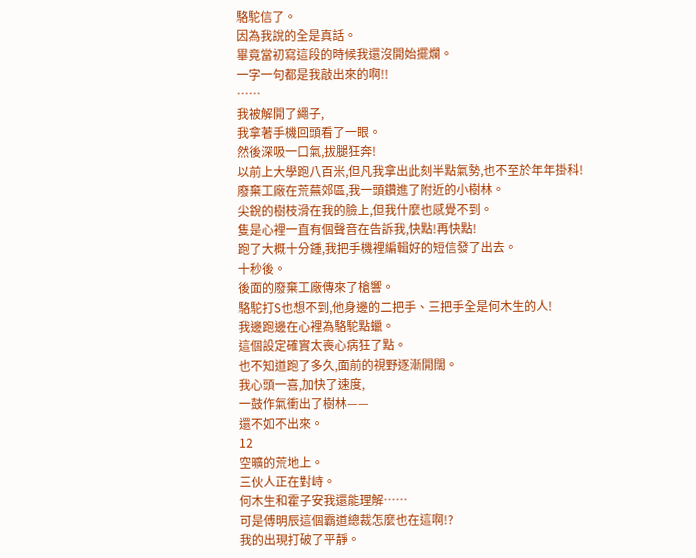駱駝信了。
因為我說的全是真話。
畢竟當初寫這段的時候我還沒開始擺爛。
一字一句都是我敲出來的啊!!
……
我被解開了繩子,
我拿著手機回頭看了一眼。
然後深吸一口氣,拔腿狂奔!
以前上大學跑八百米,但凡我拿出此刻半點氣勢,也不至於年年掛科!
廢棄工廠在荒蕪郊區,我一頭鑽進了附近的小樹林。
尖銳的樹枝滑在我的臉上,但我什麼也感覺不到。
隻是心裡一直有個聲音在告訴我,快點!再快點!
跑了大概十分鍾,我把手機裡編輯好的短信發了出去。
十秒後。
後面的廢棄工廠傳來了槍響。
駱駝打S也想不到,他身邊的二把手、三把手全是何木生的人!
我邊跑邊在心裡為駱駝點蠟。
這個設定確實太喪心病狂了點。
也不知道跑了多久,面前的視野逐漸開闊。
我心頭一喜,加快了速度,
一鼓作氣衝出了樹林——
還不如不出來。
12
空曠的荒地上。
三伙人正在對峙。
何木生和霍子安我還能理解……
可是傅明辰這個霸道總裁怎麼也在這啊!?
我的出現打破了平靜。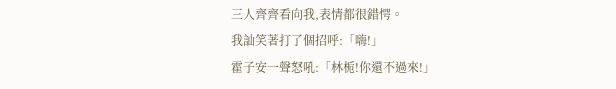三人齊齊看向我,表情都很錯愕。
我訕笑著打了個招呼:「嗨!」
霍子安一聲怒吼:「林栀!你還不過來!」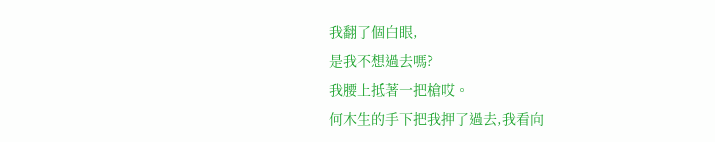我翻了個白眼,
是我不想過去嗎?
我腰上抵著一把槍哎。
何木生的手下把我押了過去,我看向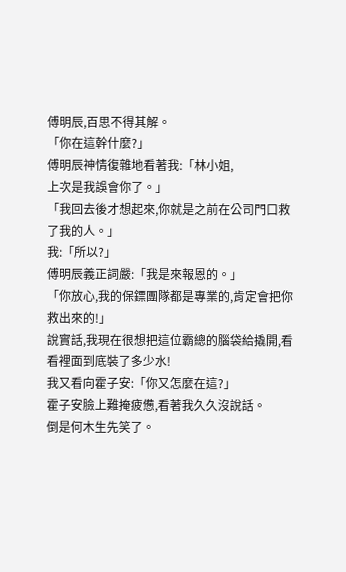傅明辰,百思不得其解。
「你在這幹什麼?」
傅明辰神情復雜地看著我:「林小姐,
上次是我誤會你了。」
「我回去後才想起來,你就是之前在公司門口救了我的人。」
我:「所以?」
傅明辰義正詞嚴:「我是來報恩的。」
「你放心,我的保鏢團隊都是專業的,肯定會把你救出來的!」
說實話,我現在很想把這位霸總的腦袋給撬開,看看裡面到底裝了多少水!
我又看向霍子安:「你又怎麼在這?」
霍子安臉上難掩疲憊,看著我久久沒說話。
倒是何木生先笑了。